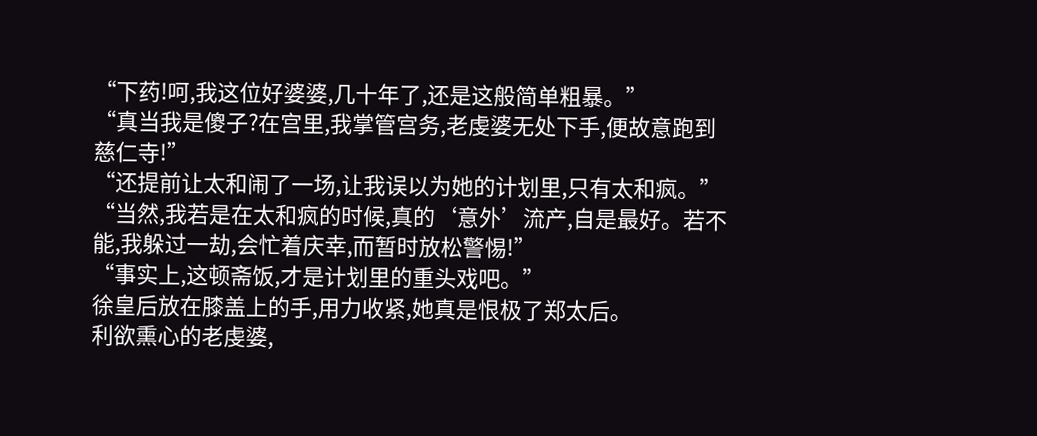“下药!呵,我这位好婆婆,几十年了,还是这般简单粗暴。”
“真当我是傻子?在宫里,我掌管宫务,老虔婆无处下手,便故意跑到慈仁寺!”
“还提前让太和闹了一场,让我误以为她的计划里,只有太和疯。”
“当然,我若是在太和疯的时候,真的‘意外’流产,自是最好。若不能,我躲过一劫,会忙着庆幸,而暂时放松警惕!”
“事实上,这顿斋饭,才是计划里的重头戏吧。”
徐皇后放在膝盖上的手,用力收紧,她真是恨极了郑太后。
利欲熏心的老虔婆,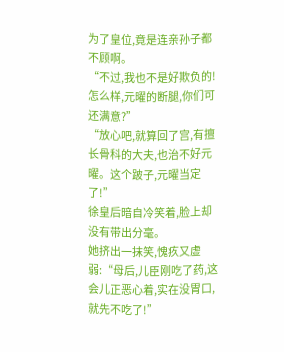为了皇位,竟是连亲孙子都不顾啊。
“不过,我也不是好欺负的!怎么样,元曜的断腿,你们可还满意?”
“放心吧,就算回了宫,有擅长骨科的大夫,也治不好元曜。这个跛子,元曜当定了!”
徐皇后暗自冷笑着,脸上却没有带出分毫。
她挤出一抹笑,愧疚又虚弱:“母后,儿臣刚吃了药,这会儿正恶心着,实在没胃口,就先不吃了!”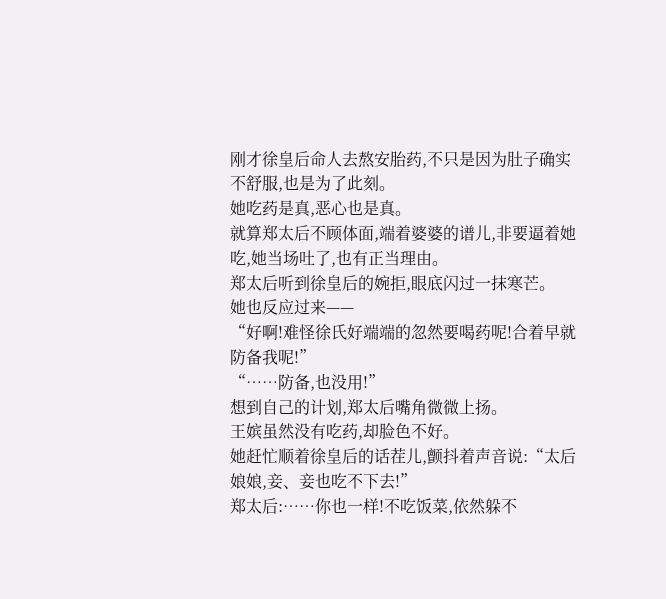刚才徐皇后命人去熬安胎药,不只是因为肚子确实不舒服,也是为了此刻。
她吃药是真,恶心也是真。
就算郑太后不顾体面,端着婆婆的谱儿,非要逼着她吃,她当场吐了,也有正当理由。
郑太后听到徐皇后的婉拒,眼底闪过一抹寒芒。
她也反应过来——
“好啊!难怪徐氏好端端的忽然要喝药呢!合着早就防备我呢!”
“……防备,也没用!”
想到自己的计划,郑太后嘴角微微上扬。
王嫔虽然没有吃药,却脸色不好。
她赶忙顺着徐皇后的话茬儿,颤抖着声音说:“太后娘娘,妾、妾也吃不下去!”
郑太后:……你也一样!不吃饭菜,依然躲不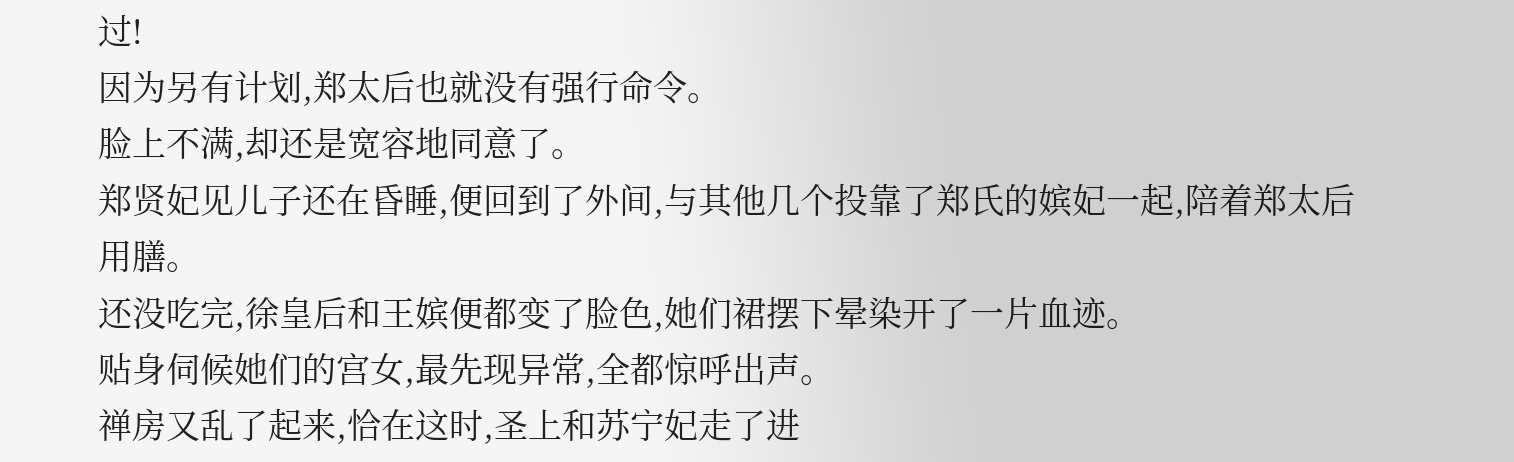过!
因为另有计划,郑太后也就没有强行命令。
脸上不满,却还是宽容地同意了。
郑贤妃见儿子还在昏睡,便回到了外间,与其他几个投靠了郑氏的嫔妃一起,陪着郑太后用膳。
还没吃完,徐皇后和王嫔便都变了脸色,她们裙摆下晕染开了一片血迹。
贴身伺候她们的宫女,最先现异常,全都惊呼出声。
禅房又乱了起来,恰在这时,圣上和苏宁妃走了进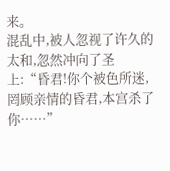来。
混乱中,被人忽视了许久的太和,忽然冲向了圣上:“昏君!你个被色所迷,罔顾亲情的昏君,本宫杀了你……”